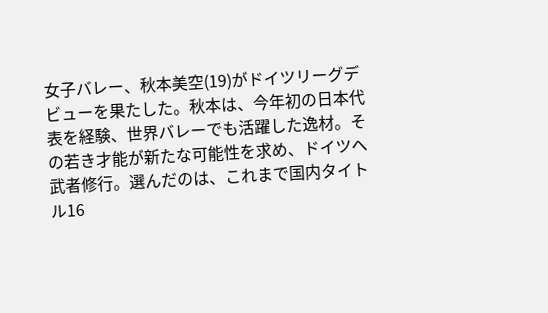女子バレー、秋本美空(19)がドイツリーグデビューを果たした。秋本は、今年初の日本代表を経験、世界バレーでも活躍した逸材。その若き才能が新たな可能性を求め、ドイツへ武者修行。選んだのは、これまで国内タイトル16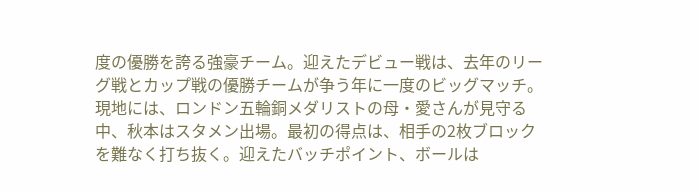度の優勝を誇る強豪チーム。迎えたデビュー戦は、去年のリーグ戦とカップ戦の優勝チームが争う年に一度のビッグマッチ。現地には、ロンドン五輪銅メダリストの母・愛さんが見守る中、秋本はスタメン出場。最初の得点は、相手の2枚ブロックを難なく打ち抜く。迎えたバッチポイント、ボールは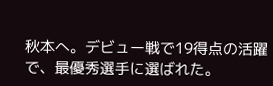秋本へ。デビュー戦で19得点の活躍で、最優秀選手に選ばれた。